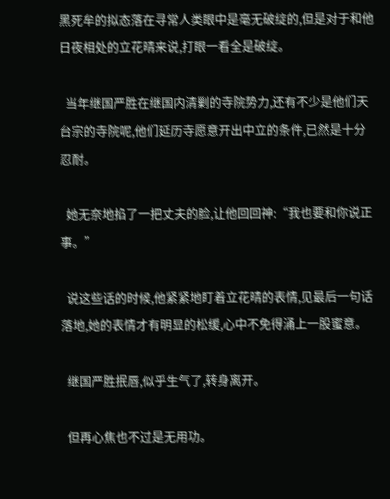黑死牟的拟态落在寻常人类眼中是毫无破绽的,但是对于和他日夜相处的立花晴来说,打眼一看全是破绽。

  当年继国严胜在继国内清剿的寺院势力,还有不少是他们天台宗的寺院呢,他们延历寺愿意开出中立的条件,已然是十分忍耐。

  她无奈地掐了一把丈夫的脸,让他回回神:“我也要和你说正事。”

  说这些话的时候,他紧紧地盯着立花晴的表情,见最后一句话落地,她的表情才有明显的松缓,心中不免得涌上一股蜜意。

  继国严胜抿唇,似乎生气了,转身离开。

  但再心焦也不过是无用功。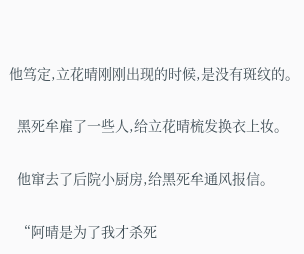他笃定,立花晴刚刚出现的时候,是没有斑纹的。

  黑死牟雇了一些人,给立花晴梳发换衣上妆。

  他窜去了后院小厨房,给黑死牟通风报信。

  “阿晴是为了我才杀死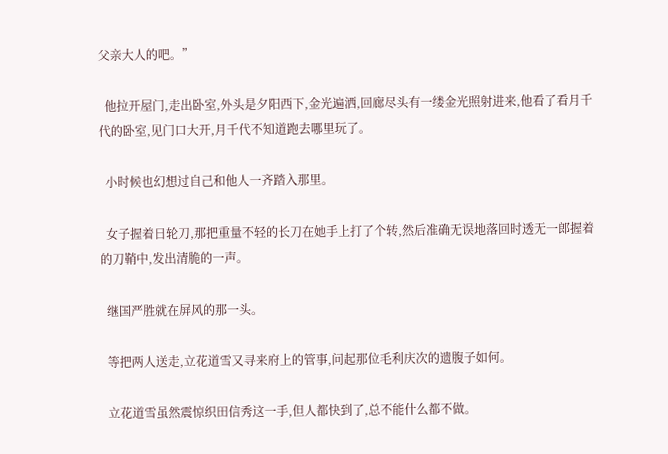父亲大人的吧。”

  他拉开屋门,走出卧室,外头是夕阳西下,金光遍洒,回廊尽头有一缕金光照射进来,他看了看月千代的卧室,见门口大开,月千代不知道跑去哪里玩了。

  小时候也幻想过自己和他人一齐踏入那里。

  女子握着日轮刀,那把重量不轻的长刀在她手上打了个转,然后准确无误地落回时透无一郎握着的刀鞘中,发出清脆的一声。

  继国严胜就在屏风的那一头。

  等把两人送走,立花道雪又寻来府上的管事,问起那位毛利庆次的遗腹子如何。

  立花道雪虽然震惊织田信秀这一手,但人都快到了,总不能什么都不做。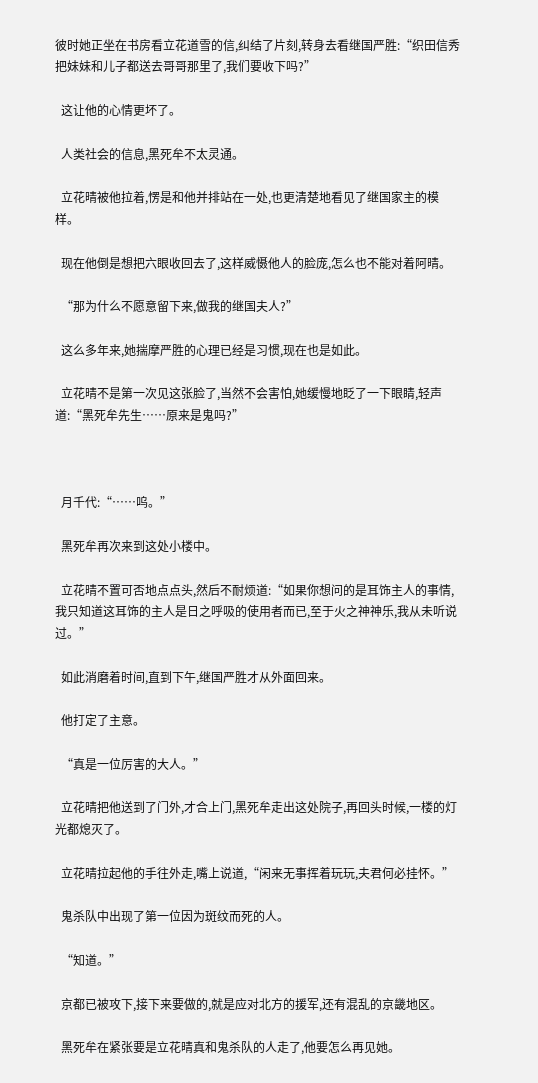彼时她正坐在书房看立花道雪的信,纠结了片刻,转身去看继国严胜:“织田信秀把妹妹和儿子都送去哥哥那里了,我们要收下吗?”

  这让他的心情更坏了。

  人类社会的信息,黑死牟不太灵通。

  立花晴被他拉着,愣是和他并排站在一处,也更清楚地看见了继国家主的模样。

  现在他倒是想把六眼收回去了,这样威慑他人的脸庞,怎么也不能对着阿晴。

  “那为什么不愿意留下来,做我的继国夫人?”

  这么多年来,她揣摩严胜的心理已经是习惯,现在也是如此。

  立花晴不是第一次见这张脸了,当然不会害怕,她缓慢地眨了一下眼睛,轻声道:“黑死牟先生……原来是鬼吗?”



  月千代:“……呜。”

  黑死牟再次来到这处小楼中。

  立花晴不置可否地点点头,然后不耐烦道:“如果你想问的是耳饰主人的事情,我只知道这耳饰的主人是日之呼吸的使用者而已,至于火之神神乐,我从未听说过。”

  如此消磨着时间,直到下午,继国严胜才从外面回来。

  他打定了主意。

  “真是一位厉害的大人。”

  立花晴把他送到了门外,才合上门,黑死牟走出这处院子,再回头时候,一楼的灯光都熄灭了。

  立花晴拉起他的手往外走,嘴上说道,“闲来无事挥着玩玩,夫君何必挂怀。”

  鬼杀队中出现了第一位因为斑纹而死的人。

  “知道。”

  京都已被攻下,接下来要做的,就是应对北方的援军,还有混乱的京畿地区。

  黑死牟在紧张要是立花晴真和鬼杀队的人走了,他要怎么再见她。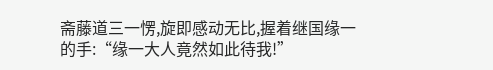斋藤道三一愣,旋即感动无比,握着继国缘一的手:“缘一大人竟然如此待我!”